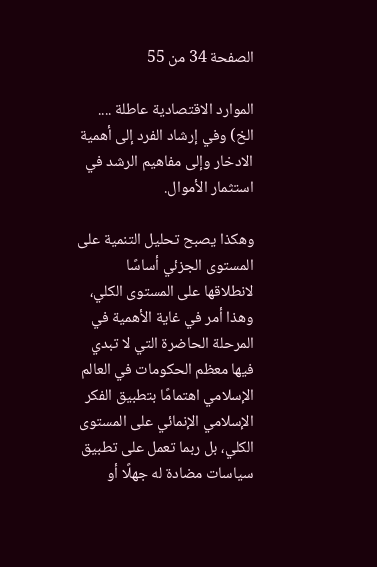الصفحة 34 من 55

الموارد الاقتصادية عاطلة .... الخ) وفي إرشاد الفرد إلى أهمية الادخار وإلى مفاهيم الرشد في استثمار الأموال.

وهكذا يصبح تحليل التنمية على المستوى الجزئي أساسًا لانطلاقها على المستوى الكلي، وهذا أمر في غاية الأهمية في المرحلة الحاضرة التي لا تبدي فيها معظم الحكومات في العالم الإسلامي اهتمامًا بتطبيق الفكر الإسلامي الإنمائي على المستوى الكلي، بل ربما تعمل على تطبيق سياسات مضادة له جهلًا أو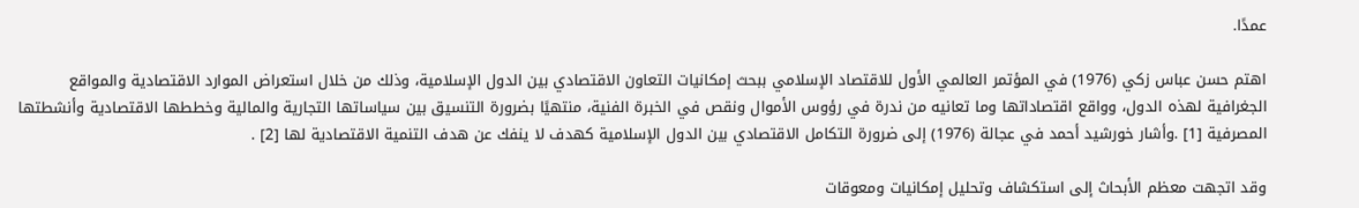عمدًا.

اهتم حسن عباس زكي (1976) في المؤتمر العالمي الأول للاقتصاد الإسلامي ببحث إمكانيات التعاون الاقتصادي بين الدول الإسلامية، وذلك من خلال استعراض الموارد الاقتصادية والمواقع الجغرافية لهذه الدول، وواقع اقتصاداتها وما تعانيه من ندرة في رؤوس الأموال ونقص في الخبرة الفنية، منتهيًا بضرورة التنسيق بين سياساتها التجارية والمالية وخططها الاقتصادية وأنشطتها المصرفية [1] .وأشار خورشيد أحمد في عجالة (1976) إلى ضرورة التكامل الاقتصادي بين الدول الإسلامية كهدف لا ينفك عن هدف التنمية الاقتصادية لها [2] .

وقد اتجهت معظم الأبحاث إلى استكشاف وتحليل إمكانيات ومعوقات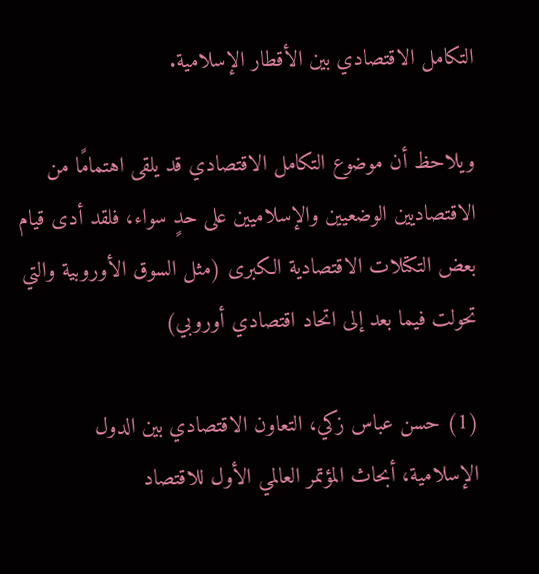التكامل الاقتصادي بين الأقطار الإسلامية.

ويلاحظ أن موضوع التكامل الاقتصادي قد يلقى اهتمامًا من الاقتصاديين الوضعيين والإسلاميين على حدٍ سواء، فلقد أدى قيام بعض التكتلات الاقتصادية الكبرى (مثل السوق الأوروبية والتي تحولت فيما بعد إلى اتحاد اقتصادي أوروبي)

(1) حسن عباس زكي، التعاون الاقتصادي بين الدول الإسلامية، أبحاث المؤتمر العالمي الأول للاقتصاد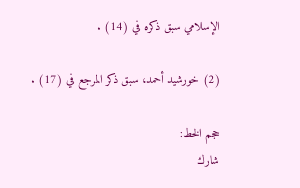الإسلامي سبق ذكره في (14) .

(2) خورشيد أحمد، سبق ذكر المرجع في (17) .

حجم الخط:
شارك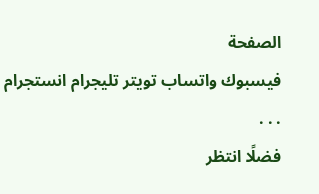الصفحة
فيسبوك واتساب تويتر تليجرام انستجرام
. . .
فضلًا انتظر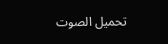تحميل الصوت